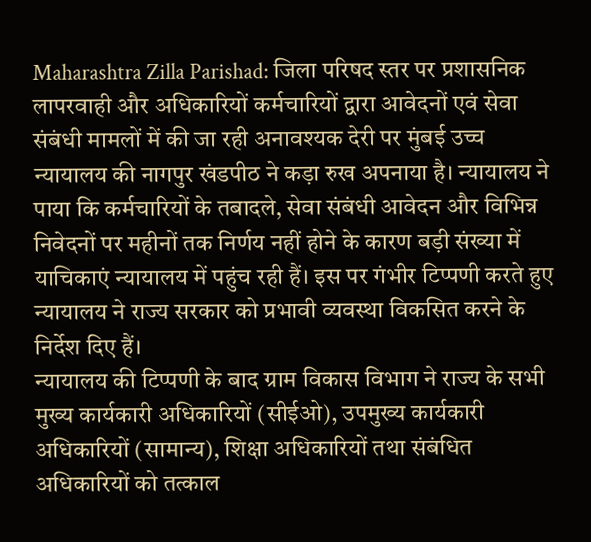Maharashtra Zilla Parishad: जिला परिषद स्तर पर प्रशासनिक लापरवाही और अधिकारियों कर्मचारियों द्वारा आवेदनों एवं सेवा संबंधी मामलों में की जा रही अनावश्यक देरी पर मुंबई उच्च न्यायालय की नागपुर खंडपीठ ने कड़ा रुख अपनाया है। न्यायालय ने पाया कि कर्मचारियों के तबादले, सेवा संबंधी आवेदन और विभिन्न निवेदनों पर महीनों तक निर्णय नहीं होने के कारण बड़ी संख्या में याचिकाएं न्यायालय में पहुंच रही हैं। इस पर गंभीर टिप्पणी करते हुए न्यायालय ने राज्य सरकार को प्रभावी व्यवस्था विकसित करने के निर्देश दिए हैं।
न्यायालय की टिप्पणी के बाद ग्राम विकास विभाग ने राज्य के सभी मुख्य कार्यकारी अधिकारियों (सीईओ), उपमुख्य कार्यकारी अधिकारियों (सामान्य), शिक्षा अधिकारियों तथा संबंधित अधिकारियों को तत्काल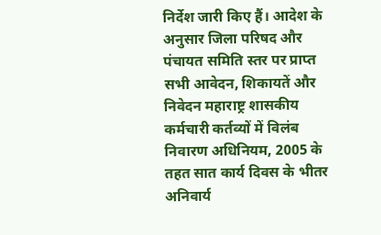निर्देश जारी किए हैं। आदेश के अनुसार जिला परिषद और पंचायत समिति स्तर पर प्राप्त सभी आवेदन, शिकायतें और निवेदन महाराष्ट्र शासकीय कर्मचारी कर्तव्यों में विलंब निवारण अधिनियम, 2005 के तहत सात कार्य दिवस के भीतर अनिवार्य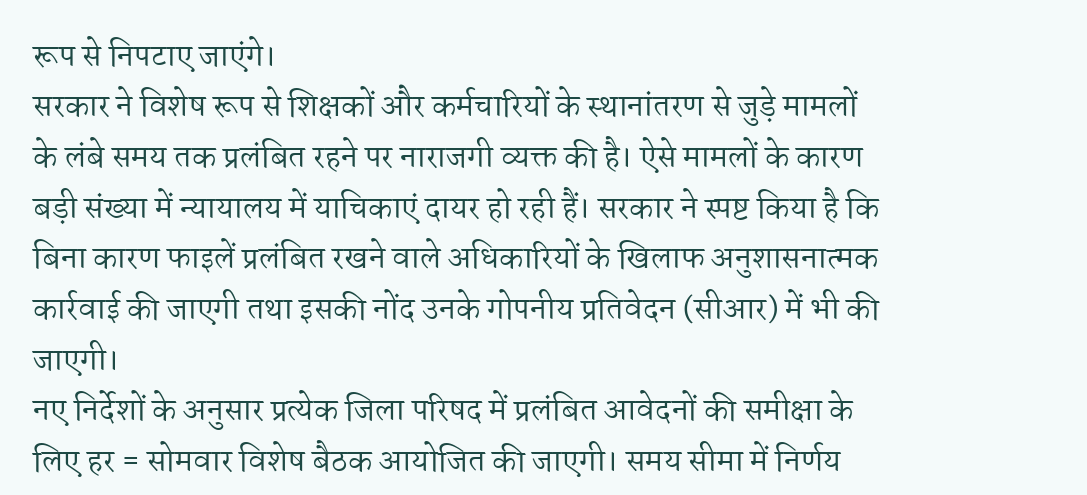रूप से निपटाए जाएंगे।
सरकार ने विशेष रूप से शिक्षकों और कर्मचारियों के स्थानांतरण से जुड़े मामलों के लंबे समय तक प्रलंबित रहने पर नाराजगी व्यक्त की है। ऐसे मामलों के कारण बड़ी संख्या में न्यायालय में याचिकाएं दायर हो रही हैं। सरकार ने स्पष्ट किया है कि बिना कारण फाइलें प्रलंबित रखने वाले अधिकारियों के खिलाफ अनुशासनात्मक कार्रवाई की जाएगी तथा इसकी नोंद उनके गोपनीय प्रतिवेदन (सीआर) में भी की जाएगी।
नए निर्देशों के अनुसार प्रत्येक जिला परिषद में प्रलंबित आवेदनों की समीक्षा के लिए हर = सोमवार विशेष बैठक आयोजित की जाएगी। समय सीमा में निर्णय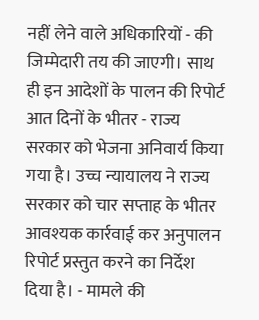नहीं लेने वाले अधिकारियों - की जिम्मेदारी तय की जाएगी। साथ ही इन आदेशों के पालन की रिपोर्ट आत दिनों के भीतर - राज्य सरकार को भेजना अनिवार्य किया गया है। उच्च न्यायालय ने राज्य सरकार को चार सप्ताह के भीतर आवश्यक कार्रवाई कर अनुपालन रिपोर्ट प्रस्तुत करने का निर्देश दिया है। - मामले की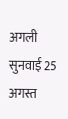अगली सुनवाई 25 अगस्त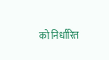को निर्धारित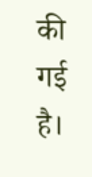की गई है।